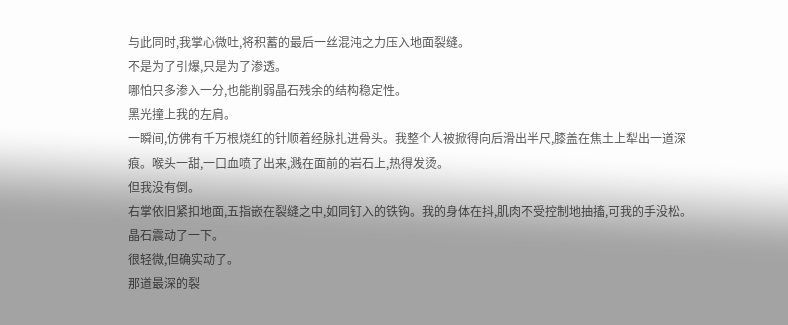与此同时,我掌心微吐,将积蓄的最后一丝混沌之力压入地面裂缝。
不是为了引爆,只是为了渗透。
哪怕只多渗入一分,也能削弱晶石残余的结构稳定性。
黑光撞上我的左肩。
一瞬间,仿佛有千万根烧红的针顺着经脉扎进骨头。我整个人被掀得向后滑出半尺,膝盖在焦土上犁出一道深痕。喉头一甜,一口血喷了出来,溅在面前的岩石上,热得发烫。
但我没有倒。
右掌依旧紧扣地面,五指嵌在裂缝之中,如同钉入的铁钩。我的身体在抖,肌肉不受控制地抽搐,可我的手没松。
晶石震动了一下。
很轻微,但确实动了。
那道最深的裂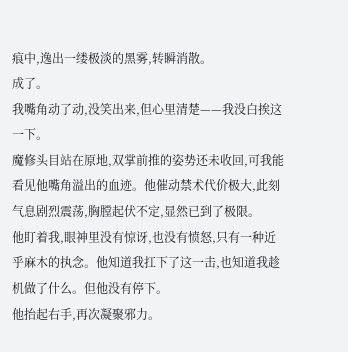痕中,逸出一缕极淡的黑雾,转瞬消散。
成了。
我嘴角动了动,没笑出来,但心里清楚——我没白挨这一下。
魔修头目站在原地,双掌前推的姿势还未收回,可我能看见他嘴角溢出的血迹。他催动禁术代价极大,此刻气息剧烈震荡,胸膛起伏不定,显然已到了极限。
他盯着我,眼神里没有惊讶,也没有愤怒,只有一种近乎麻木的执念。他知道我扛下了这一击,也知道我趁机做了什么。但他没有停下。
他抬起右手,再次凝聚邪力。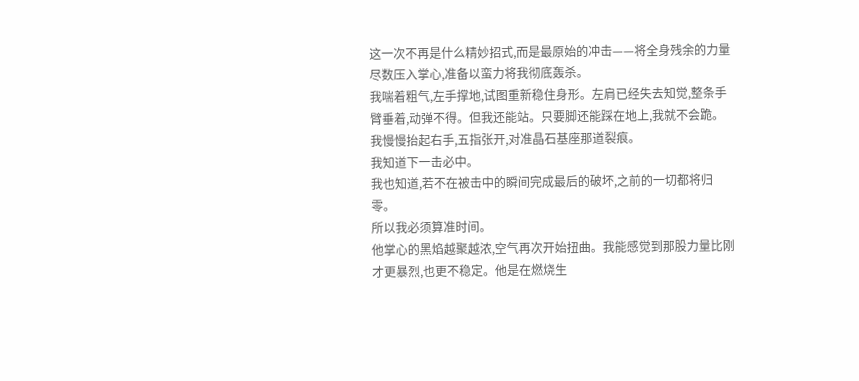这一次不再是什么精妙招式,而是最原始的冲击——将全身残余的力量尽数压入掌心,准备以蛮力将我彻底轰杀。
我喘着粗气,左手撑地,试图重新稳住身形。左肩已经失去知觉,整条手臂垂着,动弹不得。但我还能站。只要脚还能踩在地上,我就不会跪。
我慢慢抬起右手,五指张开,对准晶石基座那道裂痕。
我知道下一击必中。
我也知道,若不在被击中的瞬间完成最后的破坏,之前的一切都将归零。
所以我必须算准时间。
他掌心的黑焰越聚越浓,空气再次开始扭曲。我能感觉到那股力量比刚才更暴烈,也更不稳定。他是在燃烧生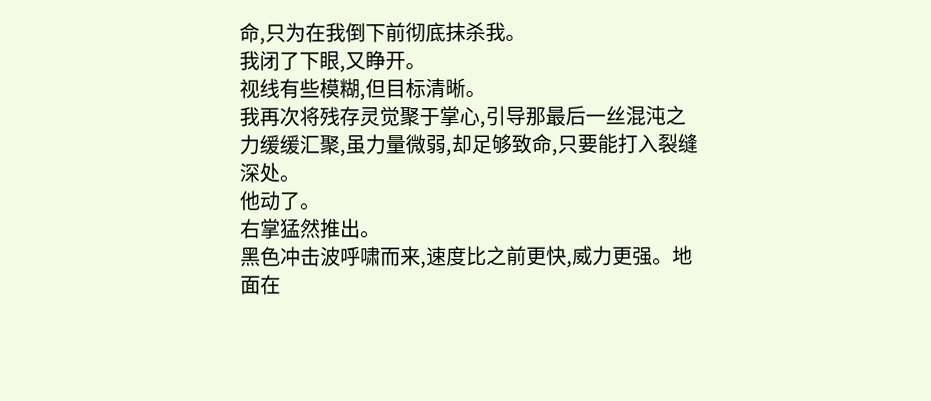命,只为在我倒下前彻底抹杀我。
我闭了下眼,又睁开。
视线有些模糊,但目标清晰。
我再次将残存灵觉聚于掌心,引导那最后一丝混沌之力缓缓汇聚,虽力量微弱,却足够致命,只要能打入裂缝深处。
他动了。
右掌猛然推出。
黑色冲击波呼啸而来,速度比之前更快,威力更强。地面在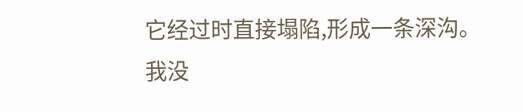它经过时直接塌陷,形成一条深沟。
我没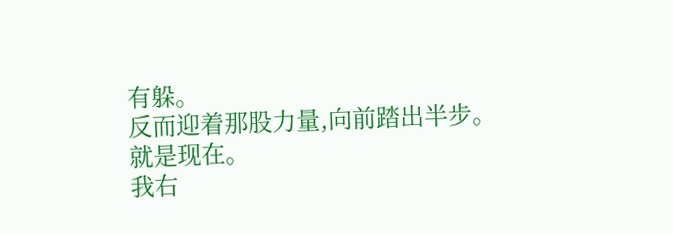有躲。
反而迎着那股力量,向前踏出半步。
就是现在。
我右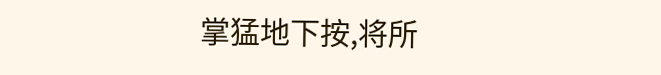掌猛地下按,将所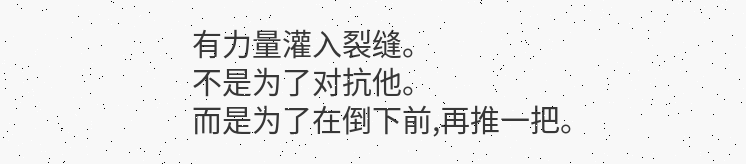有力量灌入裂缝。
不是为了对抗他。
而是为了在倒下前,再推一把。